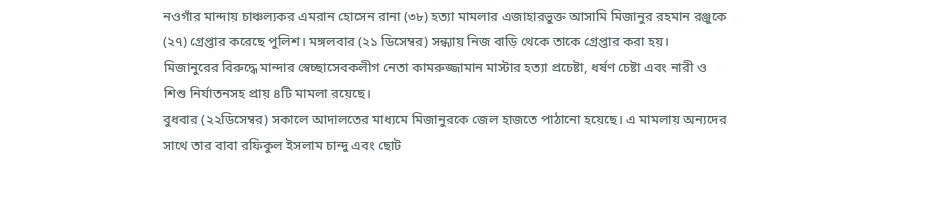নওগাঁর মান্দায় চাঞ্চল্যকর এমরান হোসেন রানা (৩৮) হত্যা মামলার এজাহারভুক্ত আসামি মিজানুর রহমান রঞ্জুকে (২৭) গ্রেপ্তার করেছে পুলিশ। মঙ্গলবার (২১ ডিসেম্বর) সন্ধ্যায় নিজ বাড়ি থেকে তাকে গ্রেপ্তার করা হয়।
মিজানুরের বিরুদ্ধে মান্দার স্বেচ্ছাসেবকলীগ নেতা কামরুজ্জামান মাস্টার হত্যা প্রচেষ্টা, ধর্ষণ চেষ্টা এবং নারী ও শিশু নির্যাতনসহ প্রায় ৪টি মামলা রয়েছে।
বুধবার (২২ডিসেম্বর) সকালে আদালতের মাধ্যমে মিজানুরকে জেল হাজতে পাঠানো হয়েছে। এ মামলায় অন্যদের সাথে তার বাবা রফিকুল ইসলাম চান্দু এবং ছোট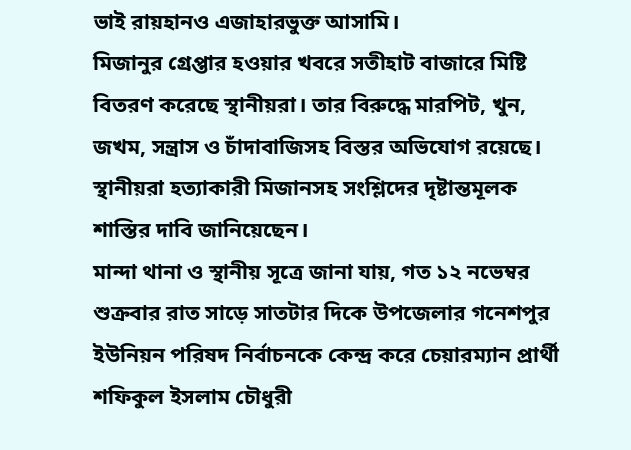ভাই রায়হানও এজাহারভুক্ত আসামি।
মিজানুর গ্রেপ্তার হওয়ার খবরে সতীহাট বাজারে মিষ্টি বিতরণ করেছে স্থানীয়রা। তার বিরুদ্ধে মারপিট, খুন, জখম, সন্ত্রাস ও চাঁদাবাজিসহ বিস্তর অভিযোগ রয়েছে। স্থানীয়রা হত্যাকারী মিজানসহ সংশ্লিদের দৃষ্টান্তমূলক শাস্তির দাবি জানিয়েছেন।
মান্দা থানা ও স্থানীয় সূত্রে জানা যায়, গত ১২ নভেম্বর শুক্রবার রাত সাড়ে সাতটার দিকে উপজেলার গনেশপুর ইউনিয়ন পরিষদ নির্বাচনকে কেন্দ্র করে চেয়ারম্যান প্রার্থী শফিকুল ইসলাম চৌধুরী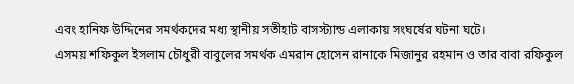এবং হানিফ উদ্দিনের সমর্থকদের মধ্য স্থানীয় সতীহাট বাসস্ট্যান্ড এলাকায় সংঘর্ষের ঘটনা ঘটে।
এসময় শফিকুল ইসলাম চৌধুরী বাবুলের সমর্থক এমরান হোসেন রানাকে মিজানুর রহমান ও তার বাবা রফিকুল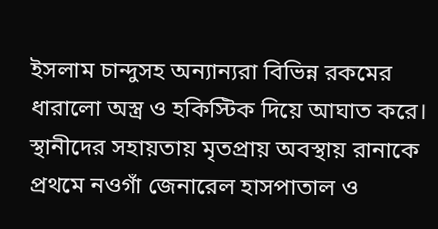ইসলাম চান্দুসহ অন্যান্যরা বিভিন্ন রকমের ধারালো অস্ত্র ও হকিস্টিক দিয়ে আঘাত করে।
স্থানীদের সহায়তায় মৃতপ্রায় অবস্থায় রানাকে প্রথমে নওগাঁ জেনারেল হাসপাতাল ও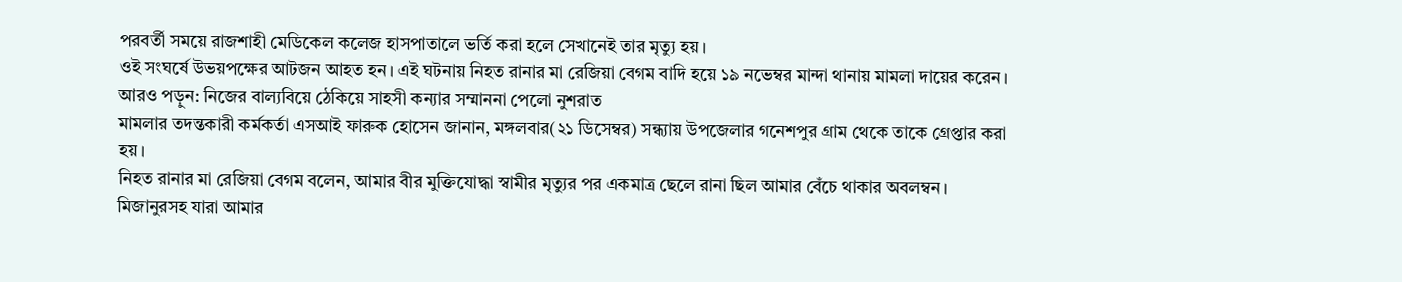পরবর্তী সময়ে রাজশাহী মেডিকেল কলেজ হাসপাতালে ভর্তি করা হলে সেখানেই তার মৃত্যু হয়।
ওই সংঘর্ষে উভয়পক্ষের আটজন আহত হন। এই ঘটনায় নিহত রানার মা রেজিয়া বেগম বাদি হয়ে ১৯ নভেম্বর মান্দা থানায় মামলা দায়ের করেন।
আরও পড়ুন: নিজের বাল্যবিয়ে ঠেকিয়ে সাহসী কন্যার সম্মাননা পেলো নুশরাত
মামলার তদন্তকারী কর্মকর্তা এসআই ফারুক হোসেন জানান, মঙ্গলবার(২১ ডিসেম্বর) সন্ধ্যায় উপজেলার গনেশপুর গ্রাম থেকে তাকে গ্রেপ্তার করা হয়।
নিহত রানার মা রেজিয়া বেগম বলেন, আমার বীর মুক্তিযোদ্ধা স্বামীর মৃত্যুর পর একমাত্র ছেলে রানা ছিল আমার বেঁচে থাকার অবলম্বন। মিজানুরসহ যারা আমার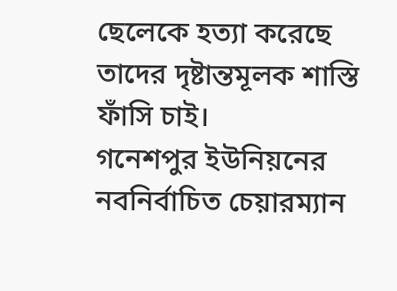ছেলেকে হত্যা করেছে তাদের দৃষ্টান্তমূলক শাস্তি ফাঁসি চাই।
গনেশপুর ইউনিয়নের নবনির্বাচিত চেয়ারম্যান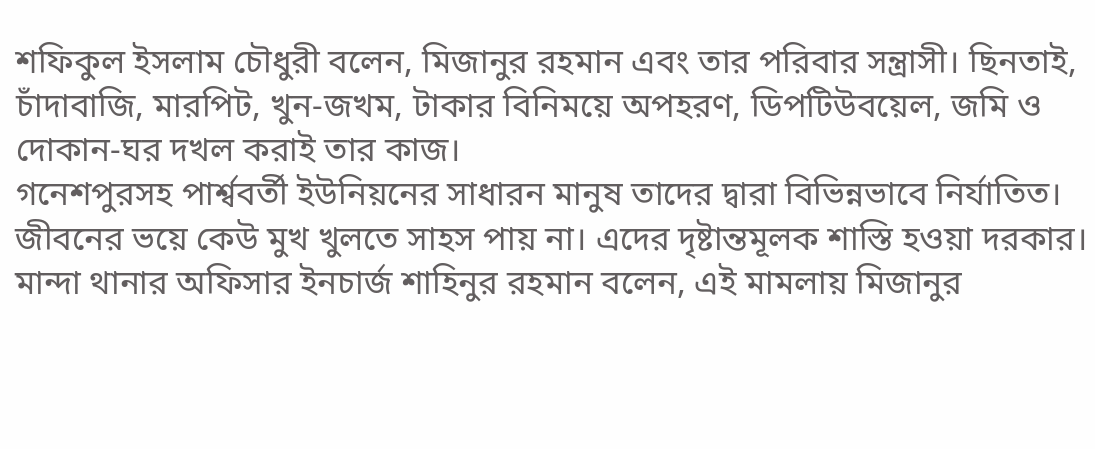শফিকুল ইসলাম চৌধুরী বলেন, মিজানুর রহমান এবং তার পরিবার সন্ত্রাসী। ছিনতাই, চাঁদাবাজি, মারপিট, খুন-জখম, টাকার বিনিময়ে অপহরণ, ডিপটিউবয়েল, জমি ও দোকান-ঘর দখল করাই তার কাজ।
গনেশপুরসহ পার্শ্ববর্তী ইউনিয়নের সাধারন মানুষ তাদের দ্বারা বিভিন্নভাবে নির্যাতিত। জীবনের ভয়ে কেউ মুখ খুলতে সাহস পায় না। এদের দৃষ্টান্তমূলক শাস্তি হওয়া দরকার।
মান্দা থানার অফিসার ইনচার্জ শাহিনুর রহমান বলেন, এই মামলায় মিজানুর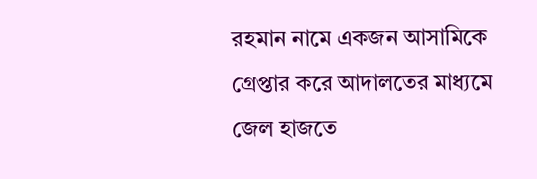রহমান নামে একজন আসামিকে গ্রেপ্তার করে আদালতের মাধ্যমে জেল হাজতে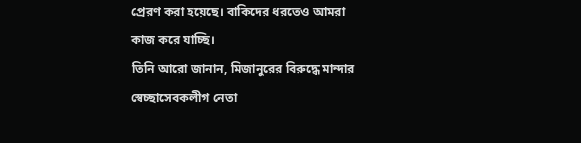প্রেরণ করা হয়েছে। বাকিদের ধরতেও আমরা কাজ করে যাচ্ছি।
তিনি আরো জানান, মিজানুরের বিরুদ্ধে মান্দার স্বেচ্ছাসেবকলীগ নেতা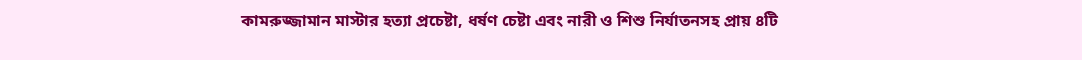কামরুজ্জামান মাস্টার হত্যা প্রচেষ্টা, ধর্ষণ চেষ্টা এবং নারী ও শিশু নির্যাতনসহ প্রায় ৪টি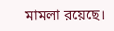মামলা রয়েছে।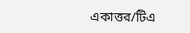একাত্তর/টিএ